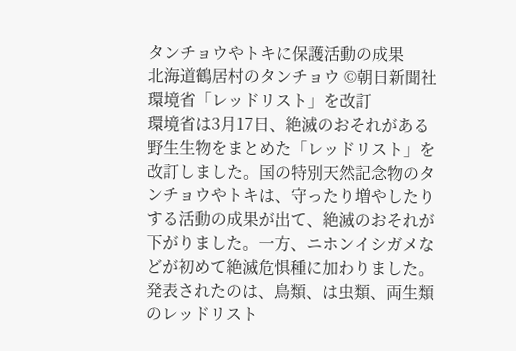タンチョウやトキに保護活動の成果
北海道鶴居村のタンチョウ ©朝日新聞社
環境省「レッドリスト」を改訂
環境省は3月17日、絶滅のおそれがある野生生物をまとめた「レッドリスト」を改訂しました。国の特別天然記念物のタンチョウやトキは、守ったり増やしたりする活動の成果が出て、絶滅のおそれが下がりました。一方、ニホンイシガメなどが初めて絶滅危惧種に加わりました。
発表されたのは、鳥類、は虫類、両生類のレッドリスト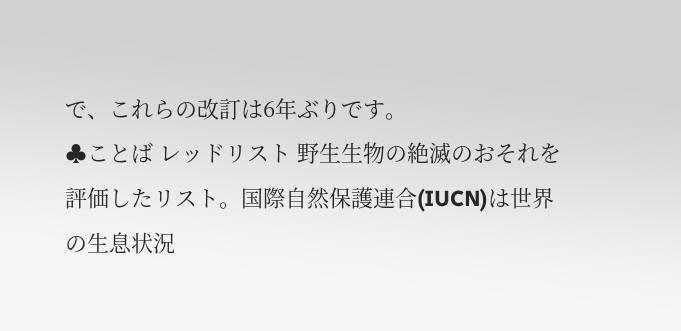で、これらの改訂は6年ぶりです。
♣ことば レッドリスト 野生生物の絶滅のおそれを評価したリスト。国際自然保護連合(IUCN)は世界の生息状況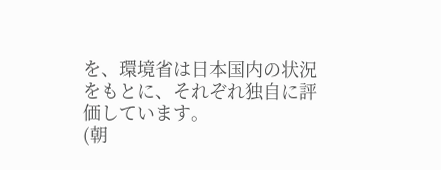を、環境省は日本国内の状況をもとに、それぞれ独自に評価しています。
(朝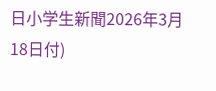日小学生新聞2026年3月18日付)